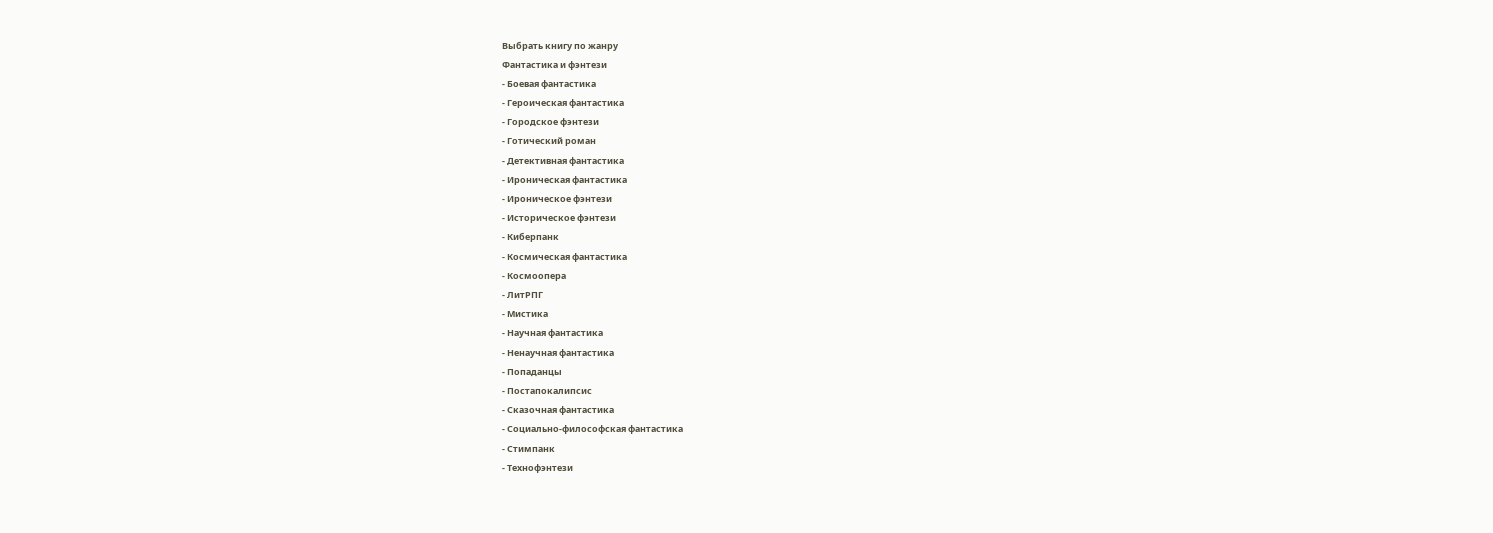Выбрать книгу по жанру
Фантастика и фэнтези
- Боевая фантастика
- Героическая фантастика
- Городское фэнтези
- Готический роман
- Детективная фантастика
- Ироническая фантастика
- Ироническое фэнтези
- Историческое фэнтези
- Киберпанк
- Космическая фантастика
- Космоопера
- ЛитРПГ
- Мистика
- Научная фантастика
- Ненаучная фантастика
- Попаданцы
- Постапокалипсис
- Сказочная фантастика
- Социально-философская фантастика
- Стимпанк
- Технофэнтези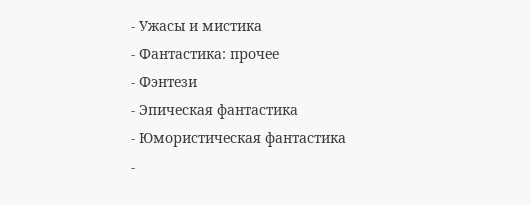- Ужасы и мистика
- Фантастика: прочее
- Фэнтези
- Эпическая фантастика
- Юмористическая фантастика
-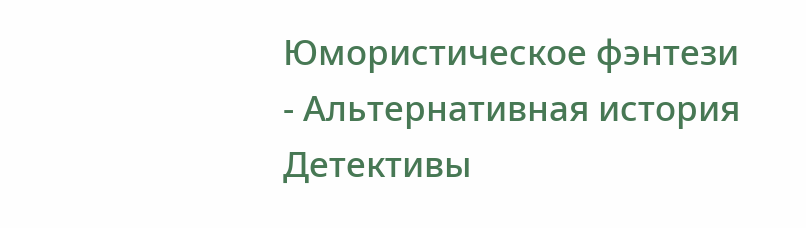Юмористическое фэнтези
- Альтернативная история
Детективы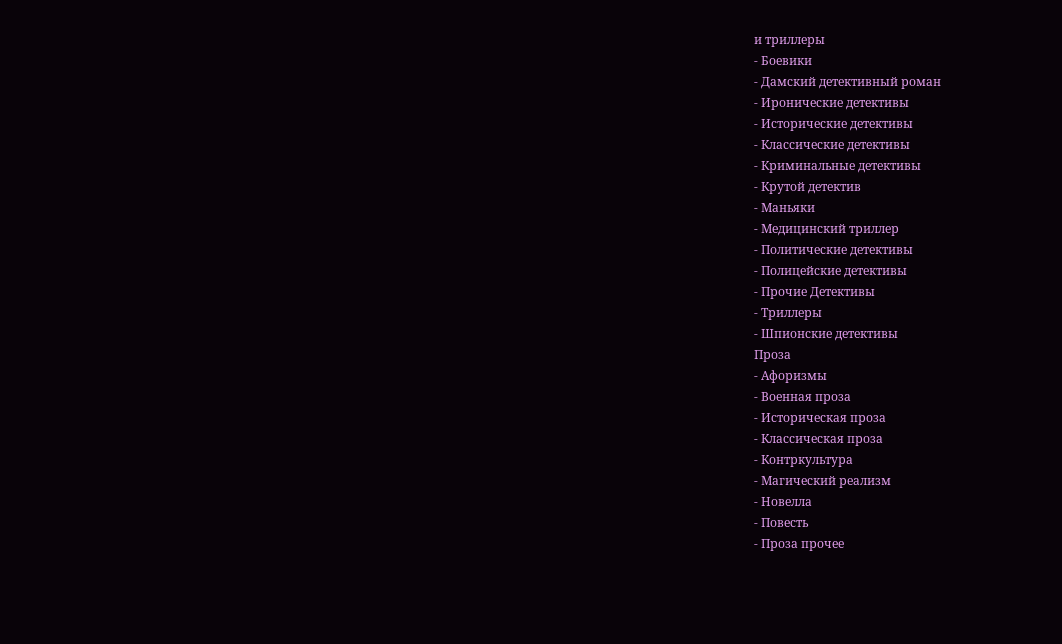и триллеры
- Боевики
- Дамский детективный роман
- Иронические детективы
- Исторические детективы
- Классические детективы
- Криминальные детективы
- Крутой детектив
- Маньяки
- Медицинский триллер
- Политические детективы
- Полицейские детективы
- Прочие Детективы
- Триллеры
- Шпионские детективы
Проза
- Афоризмы
- Военная проза
- Историческая проза
- Классическая проза
- Контркультура
- Магический реализм
- Новелла
- Повесть
- Проза прочее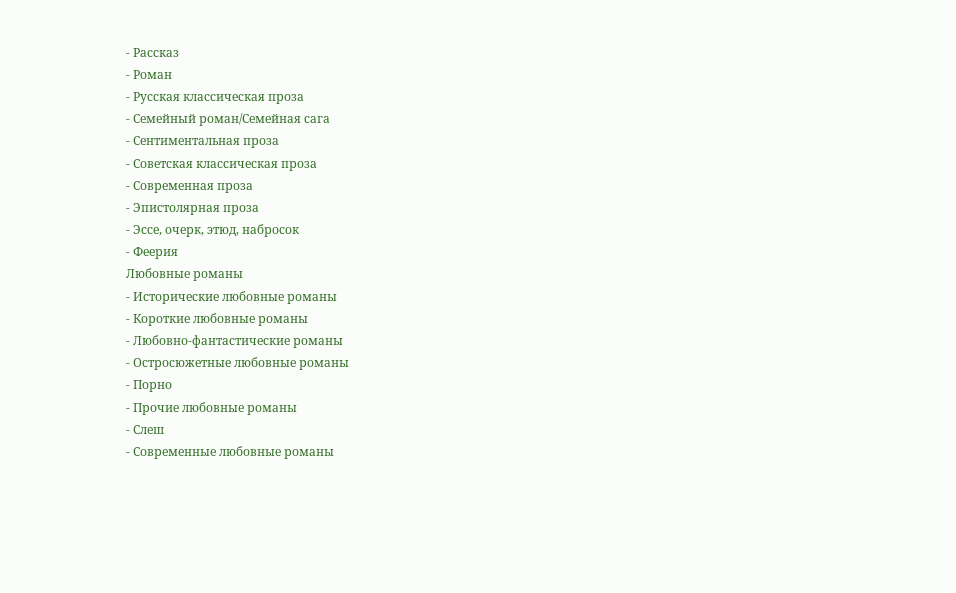- Рассказ
- Роман
- Русская классическая проза
- Семейный роман/Семейная сага
- Сентиментальная проза
- Советская классическая проза
- Современная проза
- Эпистолярная проза
- Эссе, очерк, этюд, набросок
- Феерия
Любовные романы
- Исторические любовные романы
- Короткие любовные романы
- Любовно-фантастические романы
- Остросюжетные любовные романы
- Порно
- Прочие любовные романы
- Слеш
- Современные любовные романы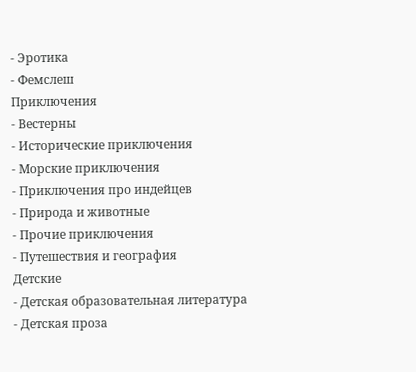- Эротика
- Фемслеш
Приключения
- Вестерны
- Исторические приключения
- Морские приключения
- Приключения про индейцев
- Природа и животные
- Прочие приключения
- Путешествия и география
Детские
- Детская образовательная литература
- Детская проза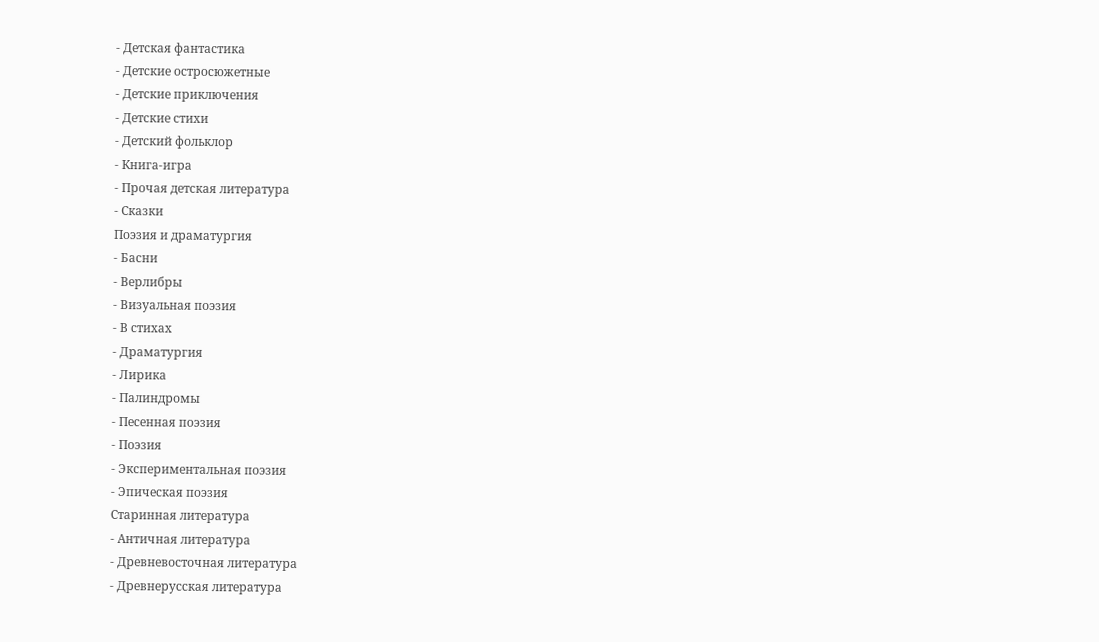- Детская фантастика
- Детские остросюжетные
- Детские приключения
- Детские стихи
- Детский фольклор
- Книга-игра
- Прочая детская литература
- Сказки
Поэзия и драматургия
- Басни
- Верлибры
- Визуальная поэзия
- В стихах
- Драматургия
- Лирика
- Палиндромы
- Песенная поэзия
- Поэзия
- Экспериментальная поэзия
- Эпическая поэзия
Старинная литература
- Античная литература
- Древневосточная литература
- Древнерусская литература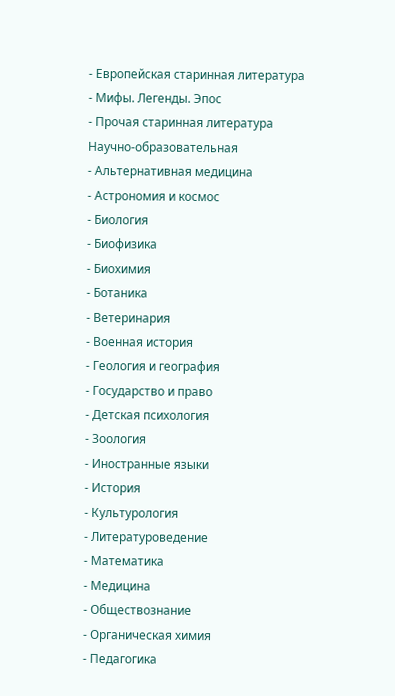- Европейская старинная литература
- Мифы. Легенды. Эпос
- Прочая старинная литература
Научно-образовательная
- Альтернативная медицина
- Астрономия и космос
- Биология
- Биофизика
- Биохимия
- Ботаника
- Ветеринария
- Военная история
- Геология и география
- Государство и право
- Детская психология
- Зоология
- Иностранные языки
- История
- Культурология
- Литературоведение
- Математика
- Медицина
- Обществознание
- Органическая химия
- Педагогика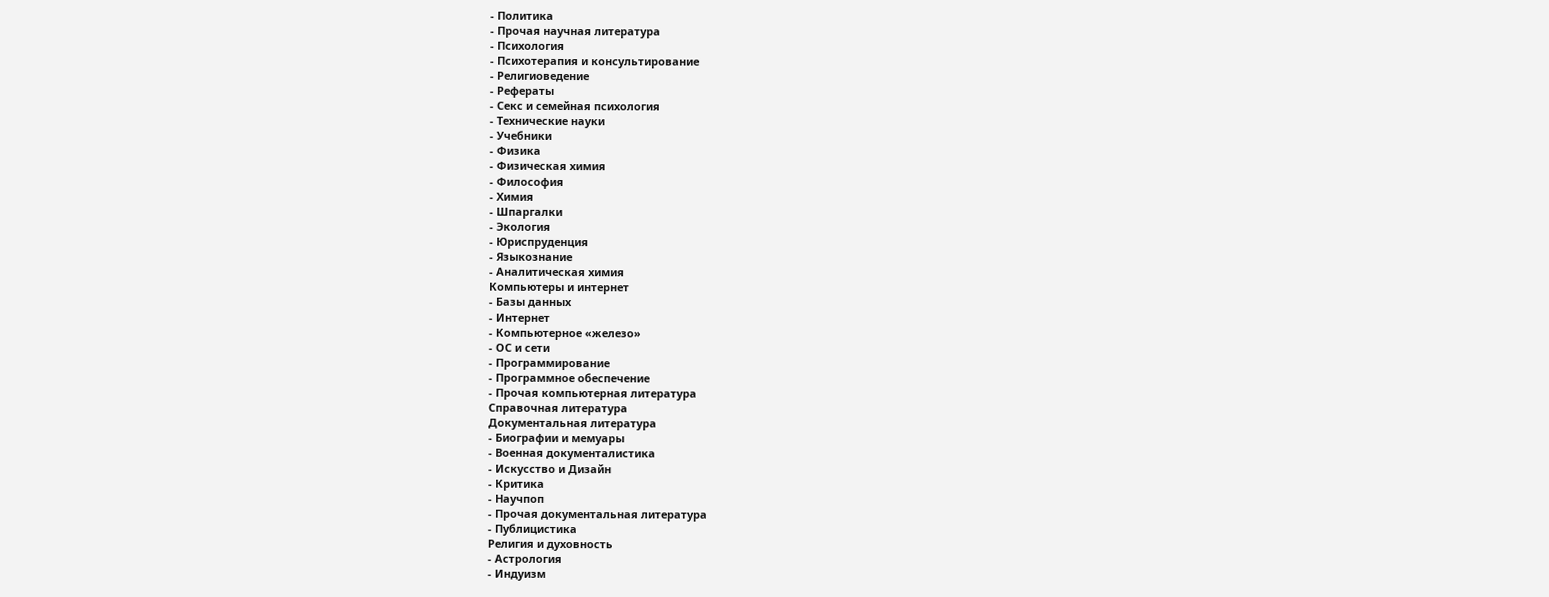- Политика
- Прочая научная литература
- Психология
- Психотерапия и консультирование
- Религиоведение
- Рефераты
- Секс и семейная психология
- Технические науки
- Учебники
- Физика
- Физическая химия
- Философия
- Химия
- Шпаргалки
- Экология
- Юриспруденция
- Языкознание
- Аналитическая химия
Компьютеры и интернет
- Базы данных
- Интернет
- Компьютерное «железо»
- ОС и сети
- Программирование
- Программное обеспечение
- Прочая компьютерная литература
Справочная литература
Документальная литература
- Биографии и мемуары
- Военная документалистика
- Искусство и Дизайн
- Критика
- Научпоп
- Прочая документальная литература
- Публицистика
Религия и духовность
- Астрология
- Индуизм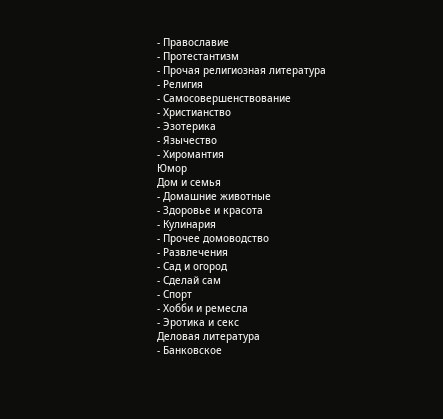- Православие
- Протестантизм
- Прочая религиозная литература
- Религия
- Самосовершенствование
- Христианство
- Эзотерика
- Язычество
- Хиромантия
Юмор
Дом и семья
- Домашние животные
- Здоровье и красота
- Кулинария
- Прочее домоводство
- Развлечения
- Сад и огород
- Сделай сам
- Спорт
- Хобби и ремесла
- Эротика и секс
Деловая литература
- Банковское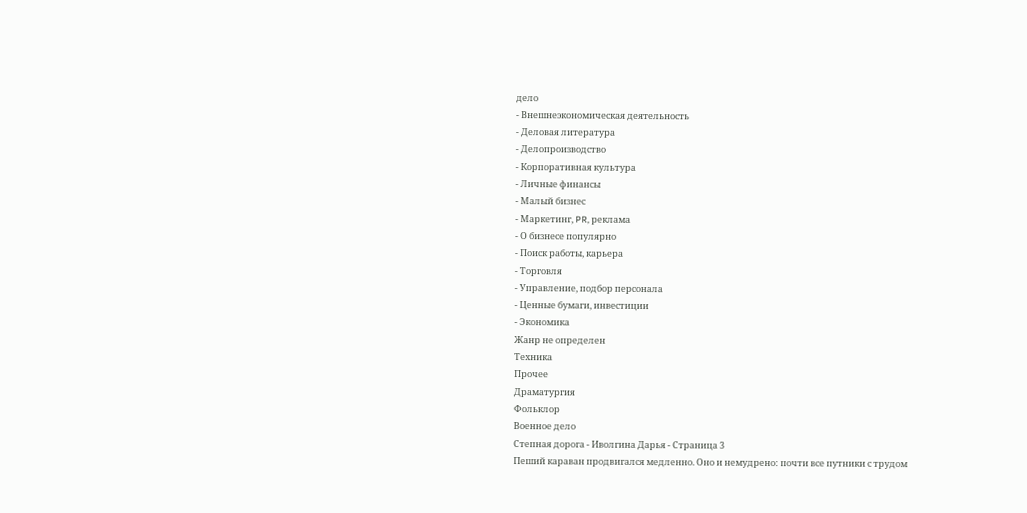дело
- Внешнеэкономическая деятельность
- Деловая литература
- Делопроизводство
- Корпоративная культура
- Личные финансы
- Малый бизнес
- Маркетинг, PR, реклама
- О бизнесе популярно
- Поиск работы, карьера
- Торговля
- Управление, подбор персонала
- Ценные бумаги, инвестиции
- Экономика
Жанр не определен
Техника
Прочее
Драматургия
Фольклор
Военное дело
Степная дорога - Иволгина Дарья - Страница 3
Пеший караван продвигался медленно. Оно и немудрено: почти все путники с трудом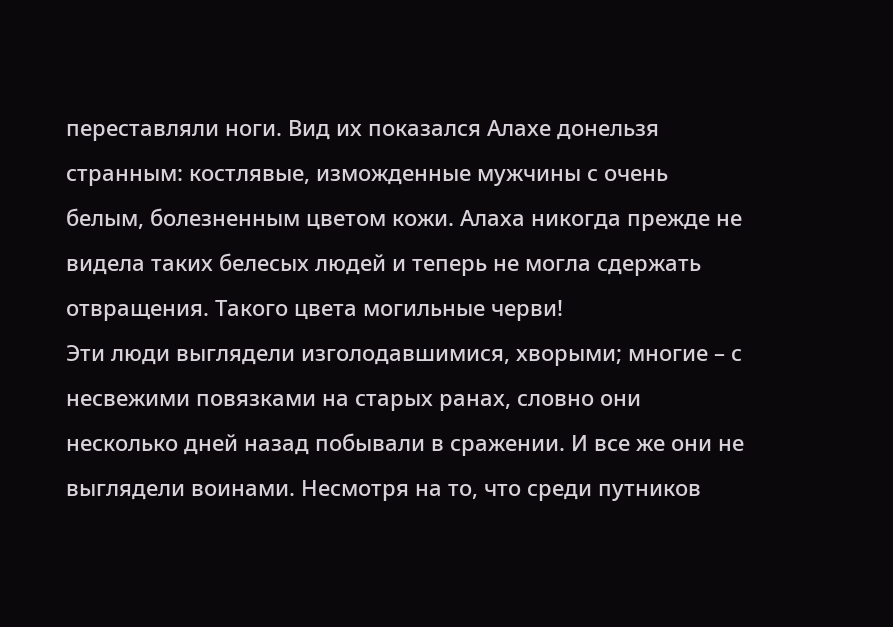переставляли ноги. Вид их показался Алахе донельзя странным: костлявые, изможденные мужчины с очень белым, болезненным цветом кожи. Алаха никогда прежде не видела таких белесых людей и теперь не могла сдержать отвращения. Такого цвета могильные черви!
Эти люди выглядели изголодавшимися, хворыми; многие – с несвежими повязками на старых ранах, словно они несколько дней назад побывали в сражении. И все же они не выглядели воинами. Несмотря на то, что среди путников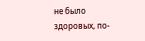не было здоровых, по-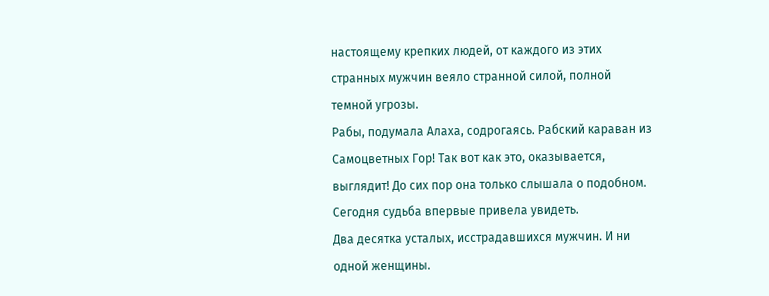настоящему крепких людей, от каждого из этих странных мужчин веяло странной силой, полной темной угрозы.
Рабы, подумала Алаха, содрогаясь. Рабский караван из Самоцветных Гор! Так вот как это, оказывается, выглядит! До сих пор она только слышала о подобном. Сегодня судьба впервые привела увидеть.
Два десятка усталых, исстрадавшихся мужчин. И ни одной женщины.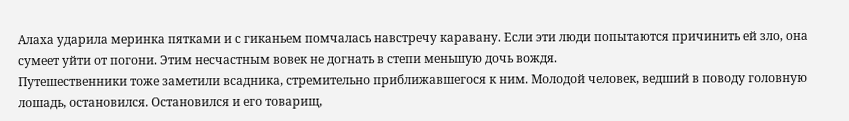Алаха ударила меринка пятками и с гиканьем помчалась навстречу каравану. Если эти люди попытаются причинить ей зло, она сумеет уйти от погони. Этим несчастным вовек не догнать в степи меньшую дочь вождя.
Путешественники тоже заметили всадника, стремительно приближавшегося к ним. Молодой человек, ведший в поводу головную лошадь, остановился. Остановился и его товарищ,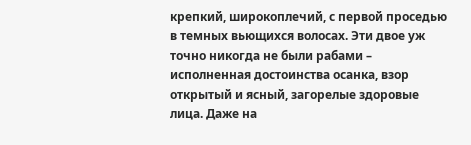крепкий, широкоплечий, с первой проседью в темных вьющихся волосах. Эти двое уж точно никогда не были рабами – исполненная достоинства осанка, взор открытый и ясный, загорелые здоровые лица. Даже на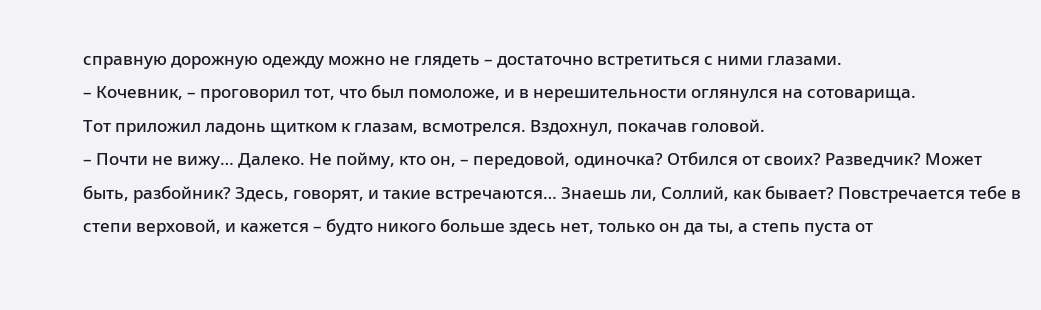справную дорожную одежду можно не глядеть – достаточно встретиться с ними глазами.
– Кочевник, – проговорил тот, что был помоложе, и в нерешительности оглянулся на сотоварища.
Тот приложил ладонь щитком к глазам, всмотрелся. Вздохнул, покачав головой.
– Почти не вижу… Далеко. Не пойму, кто он, – передовой, одиночка? Отбился от своих? Разведчик? Может быть, разбойник? Здесь, говорят, и такие встречаются… Знаешь ли, Соллий, как бывает? Повстречается тебе в степи верховой, и кажется – будто никого больше здесь нет, только он да ты, а степь пуста от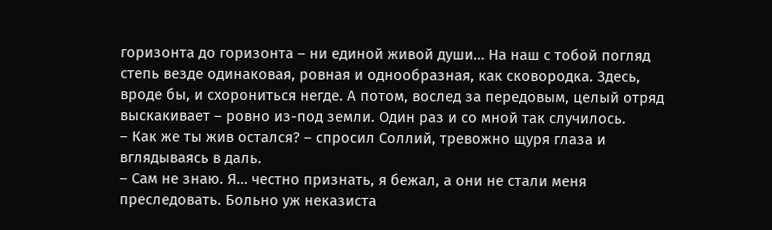горизонта до горизонта – ни единой живой души… На наш с тобой погляд степь везде одинаковая, ровная и однообразная, как сковородка. Здесь, вроде бы, и схорониться негде. А потом, вослед за передовым, целый отряд выскакивает – ровно из-под земли. Один раз и со мной так случилось.
– Как же ты жив остался? – спросил Соллий, тревожно щуря глаза и вглядываясь в даль.
– Сам не знаю. Я… честно признать, я бежал, а они не стали меня преследовать. Больно уж неказиста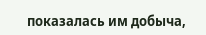показалась им добыча,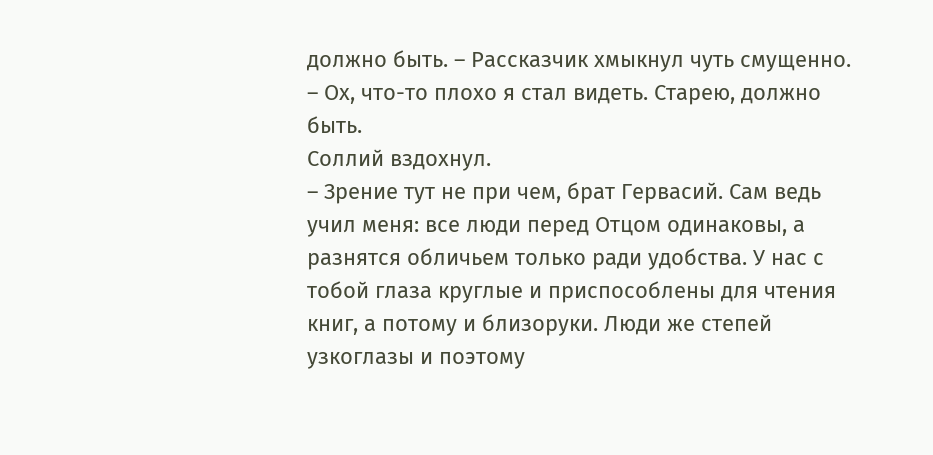должно быть. – Рассказчик хмыкнул чуть смущенно. – Ох, что-то плохо я стал видеть. Старею, должно быть.
Соллий вздохнул.
– Зрение тут не при чем, брат Гервасий. Сам ведь учил меня: все люди перед Отцом одинаковы, а разнятся обличьем только ради удобства. У нас с тобой глаза круглые и приспособлены для чтения книг, а потому и близоруки. Люди же степей узкоглазы и поэтому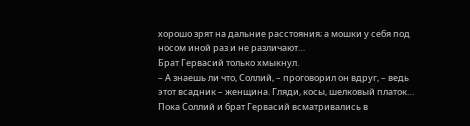хорошо зрят на дальние расстояния; а мошки у себя под носом иной раз и не различают…
Брат Гервасий только хмыкнул.
– А знаешь ли что, Соллий, – проговорил он вдруг, – ведь этот всадник – женщина. Гляди, косы, шелковый платок…
Пока Соллий и брат Гервасий всматривались в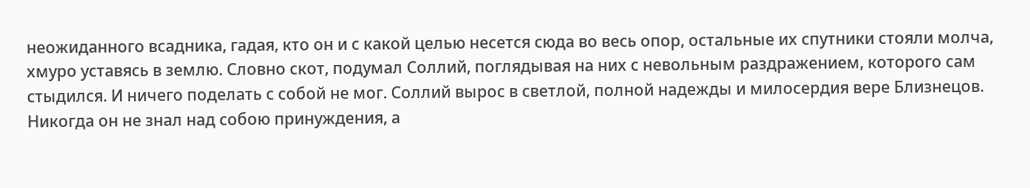неожиданного всадника, гадая, кто он и с какой целью несется сюда во весь опор, остальные их спутники стояли молча, хмуро уставясь в землю. Словно скот, подумал Соллий, поглядывая на них с невольным раздражением, которого сам стыдился. И ничего поделать с собой не мог. Соллий вырос в светлой, полной надежды и милосердия вере Близнецов. Никогда он не знал над собою принуждения, а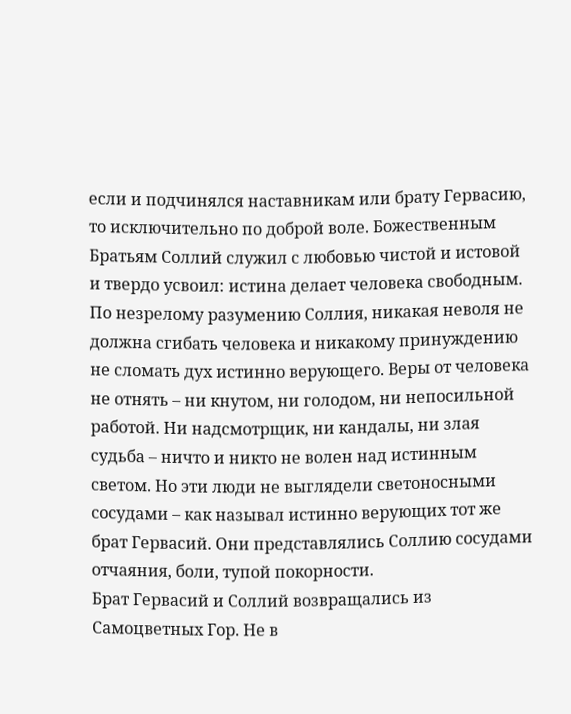если и подчинялся наставникам или брату Гервасию, то исключительно по доброй воле. Божественным Братьям Соллий служил с любовью чистой и истовой и твердо усвоил: истина делает человека свободным. По незрелому разумению Соллия, никакая неволя не должна сгибать человека и никакому принуждению не сломать дух истинно верующего. Веры от человека не отнять – ни кнутом, ни голодом, ни непосильной работой. Ни надсмотрщик, ни кандалы, ни злая судьба – ничто и никто не волен над истинным светом. Но эти люди не выглядели светоносными сосудами – как называл истинно верующих тот же брат Гервасий. Они представлялись Соллию сосудами отчаяния, боли, тупой покорности.
Брат Гервасий и Соллий возвращались из Самоцветных Гор. Не в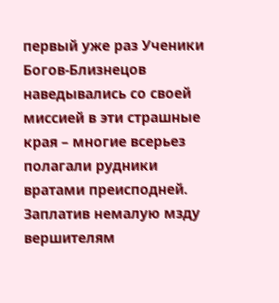первый уже раз Ученики Богов-Близнецов наведывались со своей миссией в эти страшные края – многие всерьез полагали рудники вратами преисподней. Заплатив немалую мзду вершителям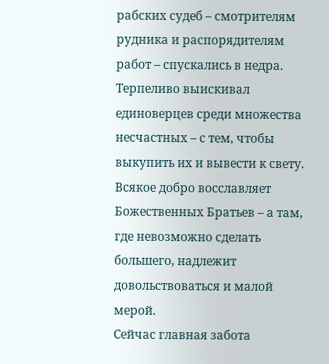рабских судеб – смотрителям рудника и распорядителям работ – спускались в недра. Терпеливо выискивал единоверцев среди множества несчастных – с тем, чтобы выкупить их и вывести к свету. Всякое добро восславляет Божественных Братьев – а там, где невозможно сделать большего, надлежит довольствоваться и малой мерой.
Сейчас главная забота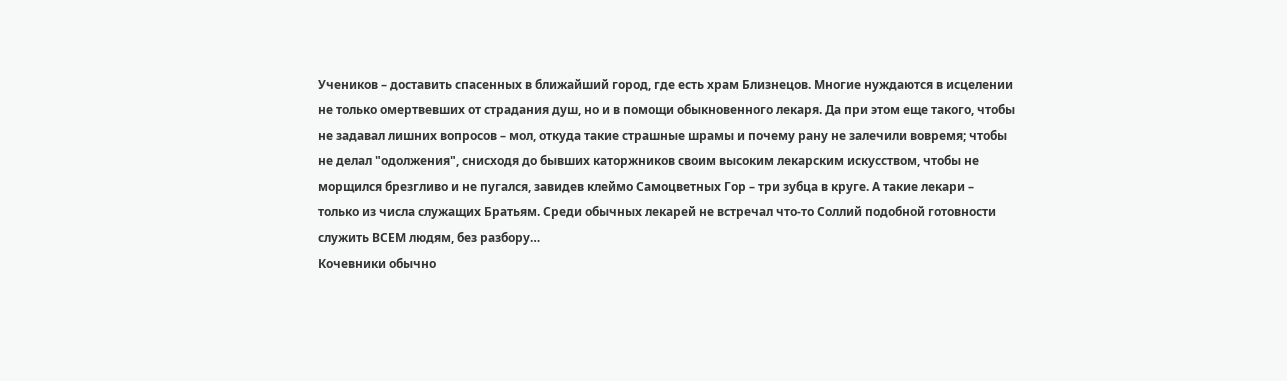Учеников – доставить спасенных в ближайший город, где есть храм Близнецов. Многие нуждаются в исцелении не только омертвевших от страдания душ, но и в помощи обыкновенного лекаря. Да при этом еще такого, чтобы не задавал лишних вопросов – мол, откуда такие страшные шрамы и почему рану не залечили вовремя; чтобы не делал "одолжения", снисходя до бывших каторжников своим высоким лекарским искусством, чтобы не морщился брезгливо и не пугался, завидев клеймо Самоцветных Гор – три зубца в круге. А такие лекари – только из числа служащих Братьям. Среди обычных лекарей не встречал что-то Соллий подобной готовности служить ВСЕМ людям, без разбору…
Кочевники обычно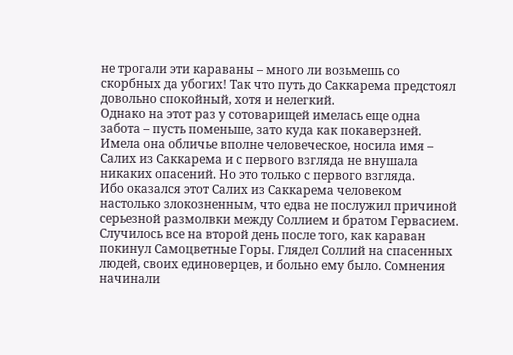не трогали эти караваны – много ли возьмешь со скорбных да убогих! Так что путь до Саккарема предстоял довольно спокойный, хотя и нелегкий.
Однако на этот раз у сотоварищей имелась еще одна забота – пусть поменьше, зато куда как покаверзней. Имела она обличье вполне человеческое, носила имя – Салих из Саккарема и с первого взгляда не внушала никаких опасений. Но это только с первого взгляда.
Ибо оказался этот Салих из Саккарема человеком настолько злокозненным, что едва не послужил причиной серьезной размолвки между Соллием и братом Гервасием.
Случилось все на второй день после того, как караван покинул Самоцветные Горы. Глядел Соллий на спасенных людей, своих единоверцев, и больно ему было. Сомнения начинали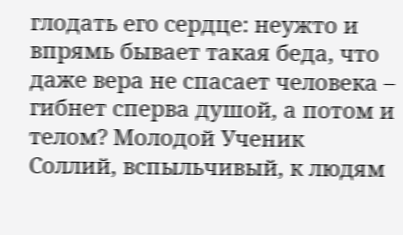глодать его сердце: неужто и впрямь бывает такая беда, что даже вера не спасает человека – гибнет сперва душой, а потом и телом? Молодой Ученик Соллий, вспыльчивый, к людям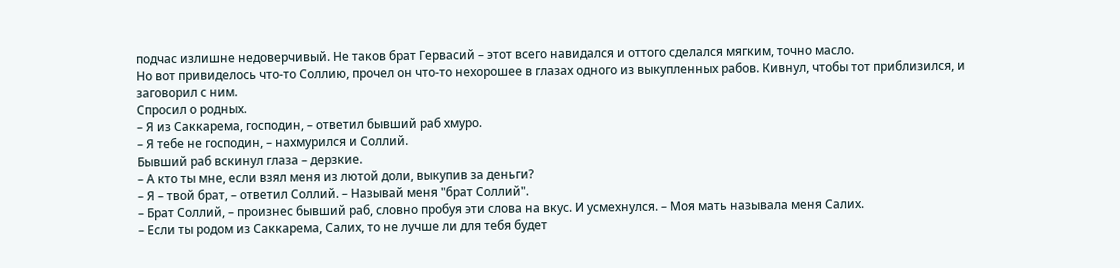подчас излишне недоверчивый. Не таков брат Гервасий – этот всего навидался и оттого сделался мягким, точно масло.
Но вот привиделось что-то Соллию, прочел он что-то нехорошее в глазах одного из выкупленных рабов. Кивнул, чтобы тот приблизился, и заговорил с ним.
Спросил о родных.
– Я из Саккарема, господин, – ответил бывший раб хмуро.
– Я тебе не господин, – нахмурился и Соллий.
Бывший раб вскинул глаза – дерзкие.
– А кто ты мне, если взял меня из лютой доли, выкупив за деньги?
– Я – твой брат, – ответил Соллий. – Называй меня "брат Соллий".
– Брат Соллий, – произнес бывший раб, словно пробуя эти слова на вкус. И усмехнулся. – Моя мать называла меня Салих.
– Если ты родом из Саккарема, Салих, то не лучше ли для тебя будет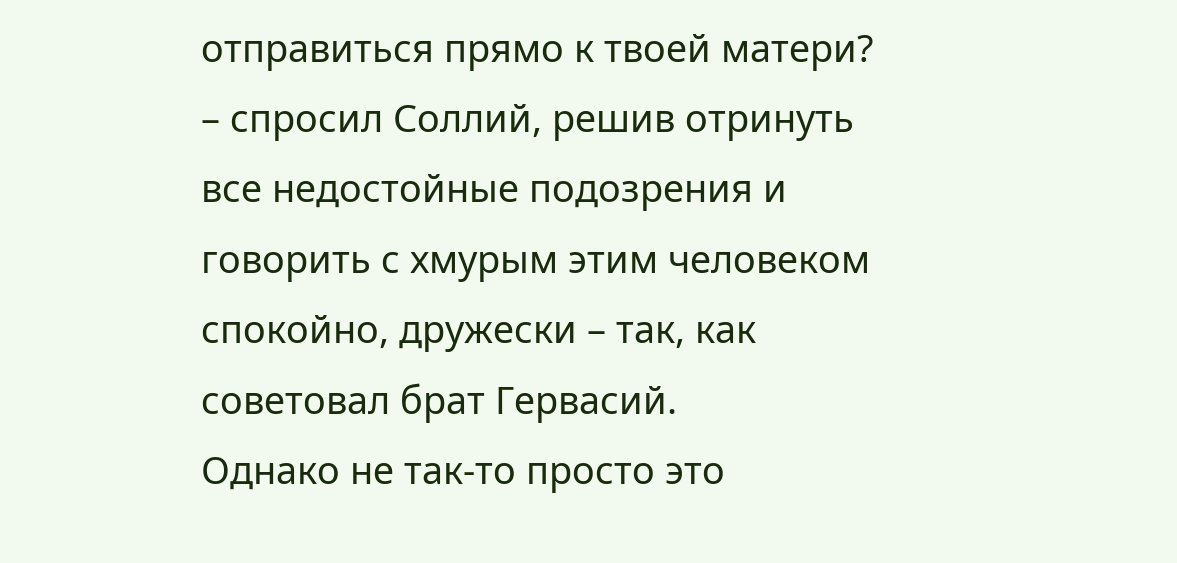отправиться прямо к твоей матери? – спросил Соллий, решив отринуть все недостойные подозрения и говорить с хмурым этим человеком спокойно, дружески – так, как советовал брат Гервасий.
Однако не так-то просто это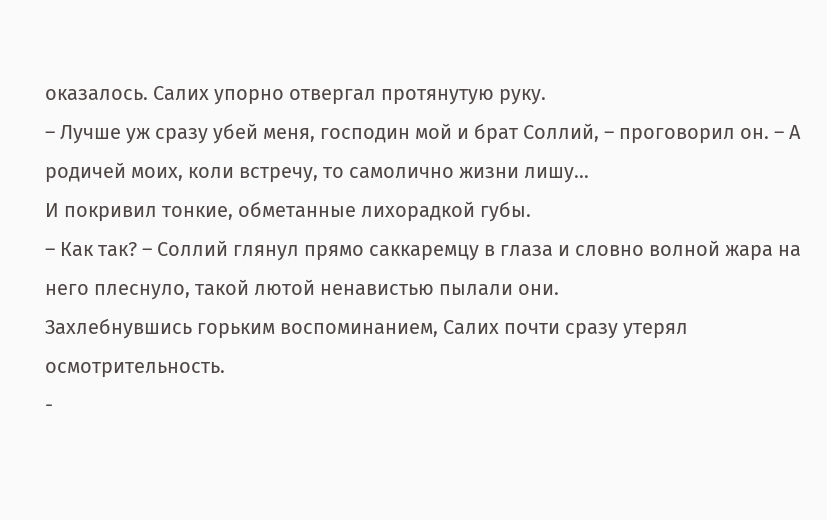оказалось. Салих упорно отвергал протянутую руку.
– Лучше уж сразу убей меня, господин мой и брат Соллий, – проговорил он. – А родичей моих, коли встречу, то самолично жизни лишу…
И покривил тонкие, обметанные лихорадкой губы.
– Как так? – Соллий глянул прямо саккаремцу в глаза и словно волной жара на него плеснуло, такой лютой ненавистью пылали они.
Захлебнувшись горьким воспоминанием, Салих почти сразу утерял осмотрительность.
-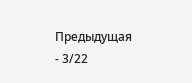Предыдущая
- 3/22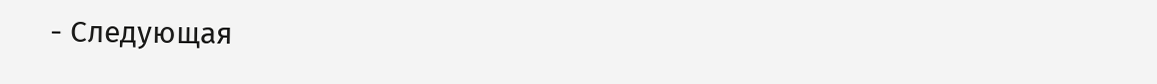- Следующая